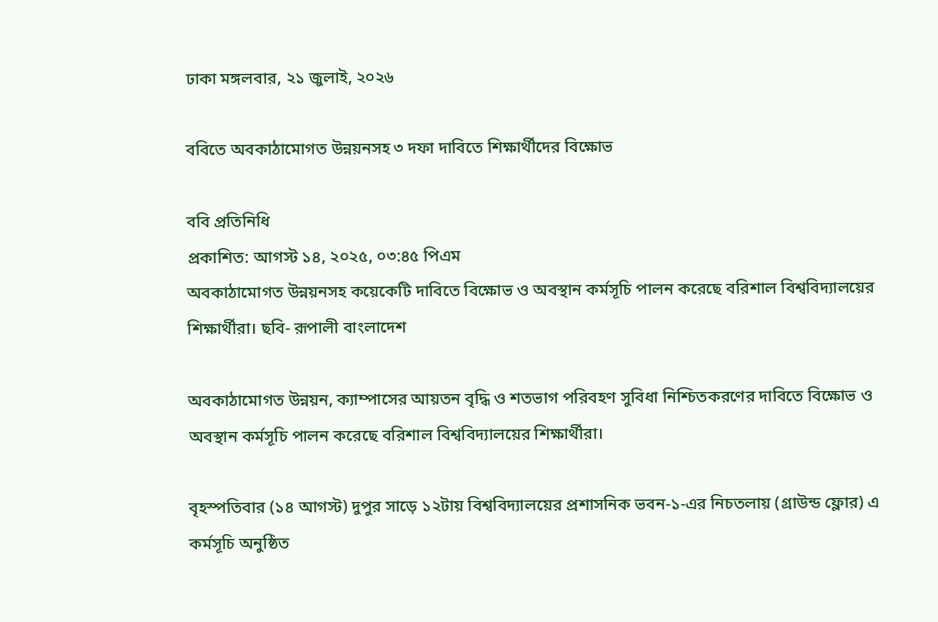ঢাকা মঙ্গলবার, ২১ জুলাই, ২০২৬

ববিতে অবকাঠামোগত উন্নয়নসহ ৩ দফা দাবিতে শিক্ষার্থীদের বিক্ষোভ

ববি প্রতিনিধি
প্রকাশিত: আগস্ট ১৪, ২০২৫, ০৩:৪৫ পিএম
অবকাঠামোগত উন্নয়নসহ কয়েকেটি দাবিতে বিক্ষোভ ও অবস্থান কর্মসূচি পালন করেছে বরিশাল বিশ্ববিদ্যালয়ের শিক্ষার্থীরা। ছবি- রূপালী বাংলাদেশ

অবকাঠামোগত উন্নয়ন, ক্যাম্পাসের আয়তন বৃদ্ধি ও শতভাগ পরিবহণ সুবিধা নিশ্চিতকরণের দাবিতে বিক্ষোভ ও অবস্থান কর্মসূচি পালন করেছে বরিশাল বিশ্ববিদ্যালয়ের শিক্ষার্থীরা।

বৃহস্পতিবার (১৪ আগস্ট) দুপুর সাড়ে ১২টায় বিশ্ববিদ্যালয়ের প্রশাসনিক ভবন-১-এর নিচতলায় (গ্রাউন্ড ফ্লোর) এ কর্মসূচি অনুষ্ঠিত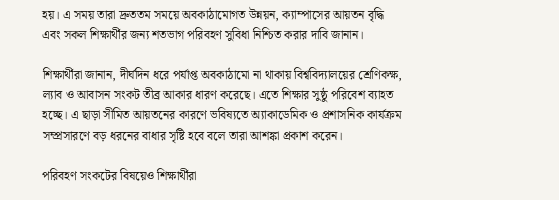হয়। এ সময় তারা দ্রুততম সময়ে অবকাঠামোগত উন্নয়ন, ক্যাম্পাসের আয়তন বৃদ্ধি এবং সকল শিক্ষার্থীর জন্য শতভাগ পরিবহণ সুবিধা নিশ্চিত করার দাবি জানান।

শিক্ষার্থীরা জানান, দীর্ঘদিন ধরে পর্যাপ্ত অবকাঠামো না থাকায় বিশ্ববিদ্যালয়ের শ্রেণিকক্ষ, ল্যাব ও আবাসন সংকট তীব্র আকার ধারণ করেছে। এতে শিক্ষার সুষ্ঠু পরিবেশ ব্যাহত হচ্ছে। এ ছাড়া সীমিত আয়তনের কারণে ভবিষ্যতে অ্যাকাডেমিক ও প্রশাসনিক কার্যক্রম সম্প্রসারণে বড় ধরনের বাধার সৃষ্টি হবে বলে তারা আশঙ্কা প্রকাশ করেন।

পরিবহণ সংকটের বিষয়েও শিক্ষার্থীরা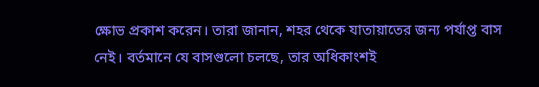ক্ষোভ প্রকাশ করেন। তারা জানান, শহর থেকে যাতায়াতের জন্য পর্যাপ্ত বাস নেই। বর্তমানে যে বাসগুলো চলছে, তার অধিকাংশই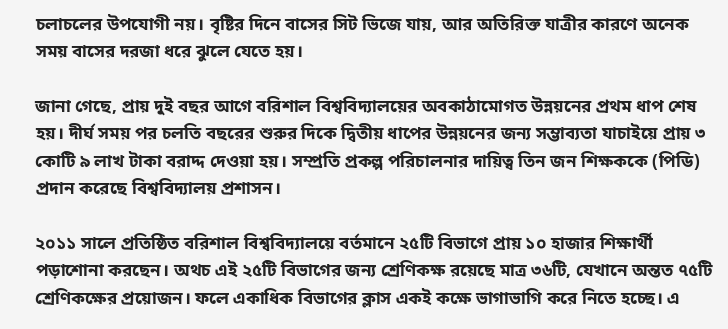চলাচলের উপযোগী নয়। বৃষ্টির দিনে বাসের সিট ভিজে যায়, আর অতিরিক্ত যাত্রীর কারণে অনেক সময় বাসের দরজা ধরে ঝুলে যেতে হয়।

জানা গেছে, প্রায় দুই বছর আগে বরিশাল বিশ্ববিদ্যালয়ের অবকাঠামোগত উন্নয়নের প্রথম ধাপ শেষ হয়। দীর্ঘ সময় পর চলতি বছরের শুরুর দিকে দ্বিতীয় ধাপের উন্নয়নের জন্য সম্ভাব্যতা যাচাইয়ে প্রায় ৩ কোটি ৯ লাখ টাকা বরাদ্দ দেওয়া হয়। সম্প্রতি প্রকল্প পরিচালনার দায়িত্ব তিন জন শিক্ষককে (পিডি) প্রদান করেছে বিশ্ববিদ্যালয় প্রশাসন।

২০১১ সালে প্রতিষ্ঠিত বরিশাল বিশ্ববিদ্যালয়ে বর্তমানে ২৫টি বিভাগে প্রায় ১০ হাজার শিক্ষার্থী পড়াশোনা করছেন। অথচ এই ২৫টি বিভাগের জন্য শ্রেণিকক্ষ রয়েছে মাত্র ৩৬টি, যেখানে অন্তত ৭৫টি শ্রেণিকক্ষের প্রয়োজন। ফলে একাধিক বিভাগের ক্লাস একই কক্ষে ভাগাভাগি করে নিতে হচ্ছে। এ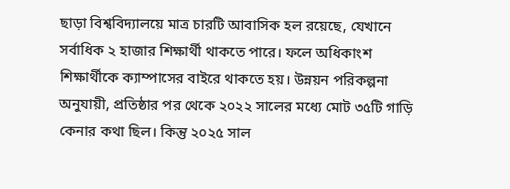ছাড়া বিশ্ববিদ্যালয়ে মাত্র চারটি আবাসিক হল রয়েছে, যেখানে সর্বাধিক ২ হাজার শিক্ষার্থী থাকতে পারে। ফলে অধিকাংশ শিক্ষার্থীকে ক্যাম্পাসের বাইরে থাকতে হয়। উন্নয়ন পরিকল্পনা অনুযায়ী, প্রতিষ্ঠার পর থেকে ২০২২ সালের মধ্যে মোট ৩৫টি গাড়ি কেনার কথা ছিল। কিন্তু ২০২৫ সাল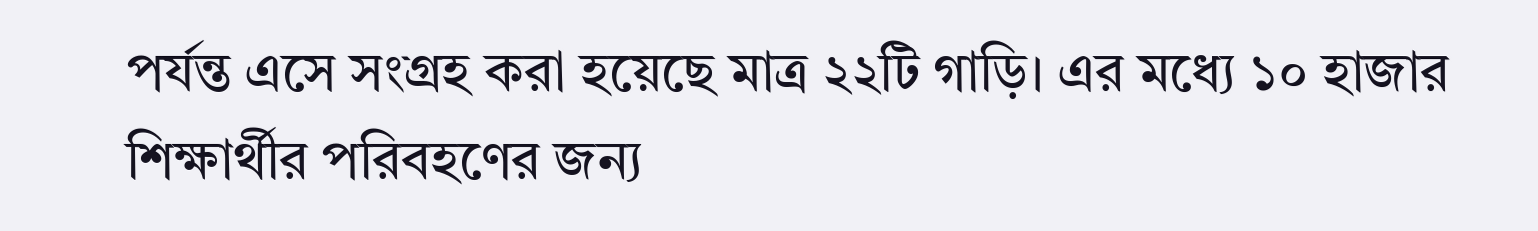পর্যন্ত এসে সংগ্রহ করা হয়েছে মাত্র ২২টি গাড়ি। এর মধ্যে ১০ হাজার শিক্ষার্থীর পরিবহণের জন্য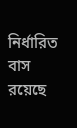নির্ধারিত বাস রয়েছে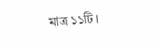মাত্র ১১টি।